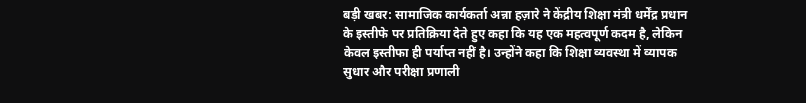बड़ी खबर: सामाजिक कार्यकर्ता अन्ना हज़ारे ने केंद्रीय शिक्षा मंत्री धर्मेंद्र प्रधान के इस्तीफे पर प्रतिक्रिया देते हुए कहा कि यह एक महत्वपूर्ण कदम है, लेकिन केवल इस्तीफा ही पर्याप्त नहीं है। उन्होंने कहा कि शिक्षा व्यवस्था में व्यापक सुधार और परीक्षा प्रणाली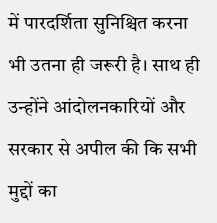में पारदर्शिता सुनिश्चित करना भी उतना ही जरूरी है। साथ ही उन्होंने आंदोलनकारियों और सरकार से अपील की कि सभी मुद्दों का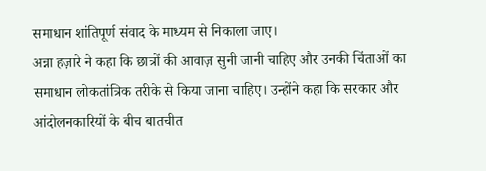समाधान शांतिपूर्ण संवाद के माध्यम से निकाला जाए।
अन्ना हज़ारे ने कहा कि छात्रों की आवाज़ सुनी जानी चाहिए और उनकी चिंताओं का समाधान लोकतांत्रिक तरीके से किया जाना चाहिए। उन्होंने कहा कि सरकार और आंदोलनकारियों के बीच बातचीत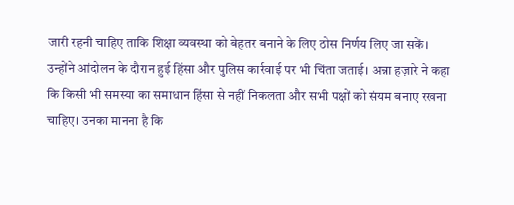जारी रहनी चाहिए ताकि शिक्षा व्यवस्था को बेहतर बनाने के लिए ठोस निर्णय लिए जा सकें।
उन्होंने आंदोलन के दौरान हुई हिंसा और पुलिस कार्रवाई पर भी चिंता जताई। अन्ना हज़ारे ने कहा कि किसी भी समस्या का समाधान हिंसा से नहीं निकलता और सभी पक्षों को संयम बनाए रखना चाहिए। उनका मानना है कि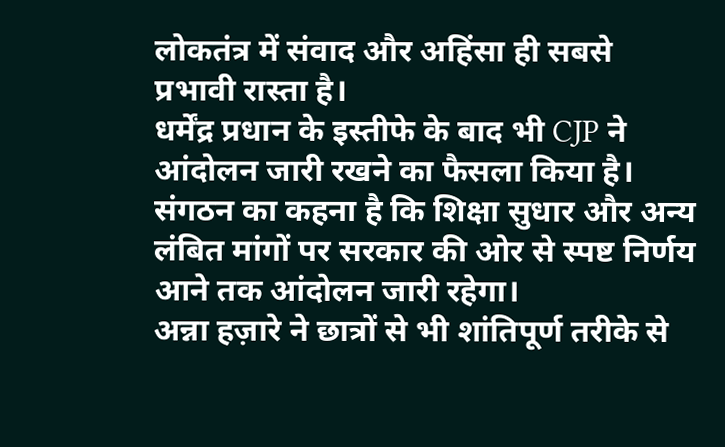लोकतंत्र में संवाद और अहिंसा ही सबसे प्रभावी रास्ता है।
धर्मेंद्र प्रधान के इस्तीफे के बाद भी CJP ने आंदोलन जारी रखने का फैसला किया है। संगठन का कहना है कि शिक्षा सुधार और अन्य लंबित मांगों पर सरकार की ओर से स्पष्ट निर्णय आने तक आंदोलन जारी रहेगा।
अन्ना हज़ारे ने छात्रों से भी शांतिपूर्ण तरीके से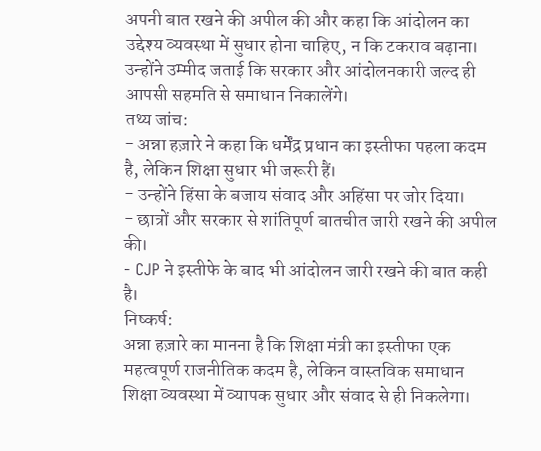अपनी बात रखने की अपील की और कहा कि आंदोलन का उद्देश्य व्यवस्था में सुधार होना चाहिए, न कि टकराव बढ़ाना। उन्होंने उम्मीद जताई कि सरकार और आंदोलनकारी जल्द ही आपसी सहमति से समाधान निकालेंगे।
तथ्य जांच:
- अन्ना हज़ारे ने कहा कि धर्मेंद्र प्रधान का इस्तीफा पहला कदम है, लेकिन शिक्षा सुधार भी जरूरी हैं।
- उन्होंने हिंसा के बजाय संवाद और अहिंसा पर जोर दिया।
- छात्रों और सरकार से शांतिपूर्ण बातचीत जारी रखने की अपील की।
- CJP ने इस्तीफे के बाद भी आंदोलन जारी रखने की बात कही है।
निष्कर्ष:
अन्ना हज़ारे का मानना है कि शिक्षा मंत्री का इस्तीफा एक महत्वपूर्ण राजनीतिक कदम है, लेकिन वास्तविक समाधान शिक्षा व्यवस्था में व्यापक सुधार और संवाद से ही निकलेगा।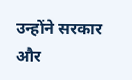उन्होंने सरकार और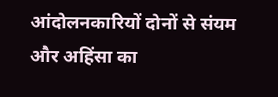आंदोलनकारियों दोनों से संयम और अहिंसा का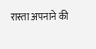रास्ता अपनाने की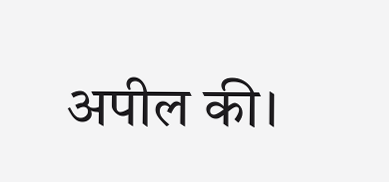अपील की।